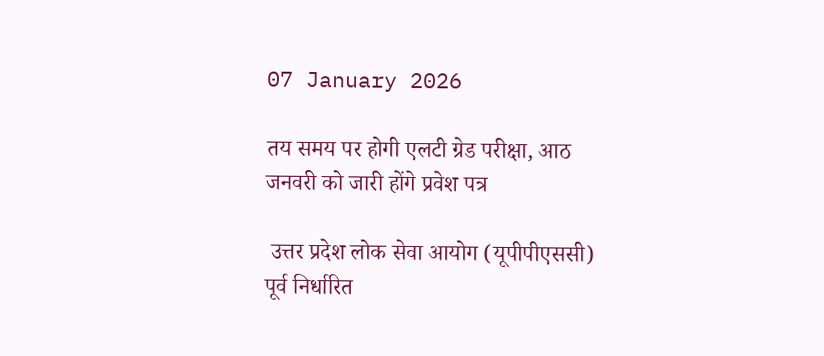07 January 2026

तय समय पर होगी एलटी ग्रेड परीक्षा, आठ जनवरी को जारी होंगे प्रवेश पत्र

 उत्तर प्रदेश लोक सेवा आयोग (यूपीपीएससी) पूर्व निर्धारित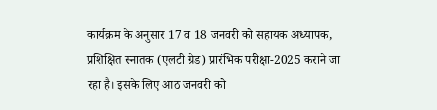कार्यक्रम के अनुसार 17 व 18 जनवरी को सहायक अध्यापक, प्रशिक्षित स्नातक (एलटी ग्रेड) प्रारंभिक परीक्षा-2025 कराने जा रहा है। इसके लिए आठ जनवरी को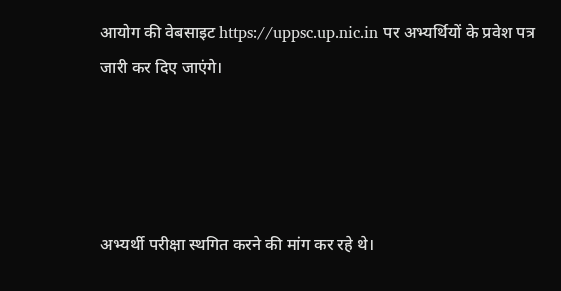आयोग की वेबसाइट https://uppsc.up.nic.in पर अभ्यर्थियों के प्रवेश पत्र जारी कर दिए जाएंगे।




अभ्यर्थी परीक्षा स्थगित करने की मांग कर रहे थे।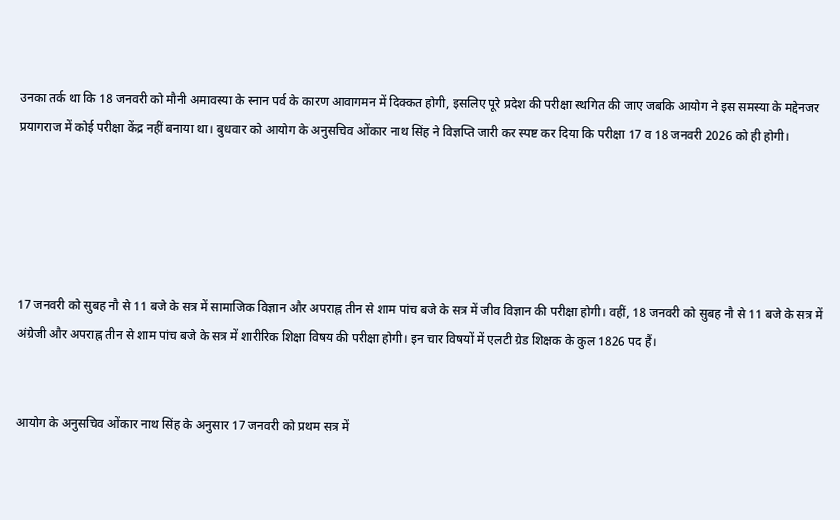उनका तर्क था कि 18 जनवरी को मौनी अमावस्या के स्नान पर्व के कारण आवागमन में दिक्कत होगी, इसलिए पूरे प्रदेश की परीक्षा स्थगित की जाए जबकि आयोग ने इस समस्या के मद्देनजर प्रयागराज में कोई परीक्षा केंद्र नहीं बनाया था। बुधवार को आयोग के अनुसचिव ओंकार नाथ सिंह ने विज्ञप्ति जारी कर स्पष्ट कर दिया कि परीक्षा 17 व 18 जनवरी 2026 को ही होगी।





17 जनवरी को सुबह नौ से 11 बजे के सत्र में सामाजिक विज्ञान और अपराह्न तीन से शाम पांच बजे के सत्र में जीव विज्ञान की परीक्षा होगी। वहीं, 18 जनवरी को सुबह नौ से 11 बजे के सत्र में अंग्रेजी और अपराह्न तीन से शाम पांच बजे के सत्र में शारीरिक शिक्षा विषय की परीक्षा होगी। इन चार विषयों में एलटी ग्रेड शिक्षक के कुल 1826 पद हैं।


आयोग के अनुसचिव ओंकार नाथ सिंह के अनुसार 17 जनवरी को प्रथम सत्र में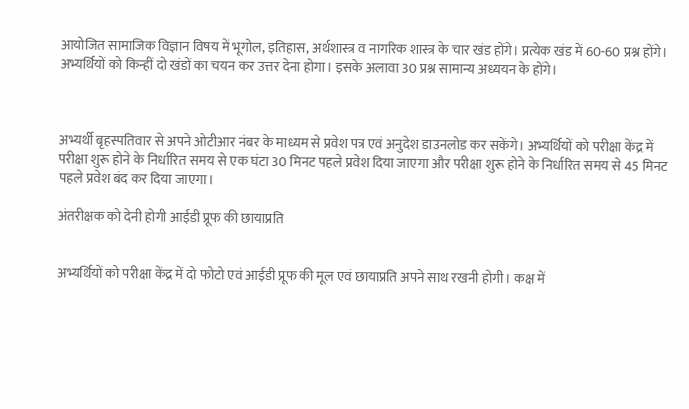आयोजित सामाजिक विज्ञान विषय में भूगोल, इतिहास, अर्थशास्त्र व नागरिक शास्त्र के चार खंड होंगे। प्रत्येक खंड में 60-60 प्रश्न होंगे। अभ्यर्थियों को किन्हीं दो खंडों का चयन कर उत्तर देना होगा। इसके अलावा 30 प्रश्न सामान्य अध्ययन के होंगे।



अभ्यर्थी बृहस्पतिवार से अपने ओटीआर नंबर के माध्यम से प्रवेश पत्र एवं अनुदेश डाउनलोड कर सकेंगे। अभ्यर्थियों को परीक्षा केंद्र में परीक्षा शुरू होने के निर्धारित समय से एक घंटा 30 मिनट पहले प्रवेश दिया जाएगा और परीक्षा शुरू होने के निर्धारित समय से 45 मिनट पहले प्रवेश बंद कर दिया जाएगा।

अंतरीक्षक को देनी होगी आईडी प्रूफ की छायाप्रति


अभ्यर्थियों को परीक्षा केंद्र में दो फोटो एवं आईडी प्रूफ की मूल एवं छायाप्रति अपने साथ रखनी होगी। कक्ष में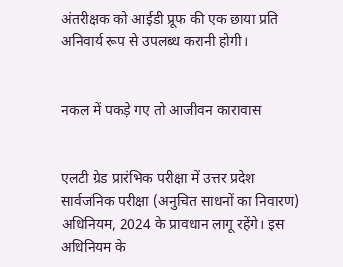अंतरीक्षक को आईडी प्रूफ की एक छाया प्रति अनिवार्य रूप से उपलब्ध करानी होगी।


नकल में पकड़े गए तो आजीवन कारावास


एलटी ग्रेड प्रारंभिक परीक्षा में उत्तर प्रदेश सार्वजनिक परीक्षा (अनुचित साधनों का निवारण) अधिनियम, 2024 के प्रावधान लागू रहेंगे। इस अधिनियम के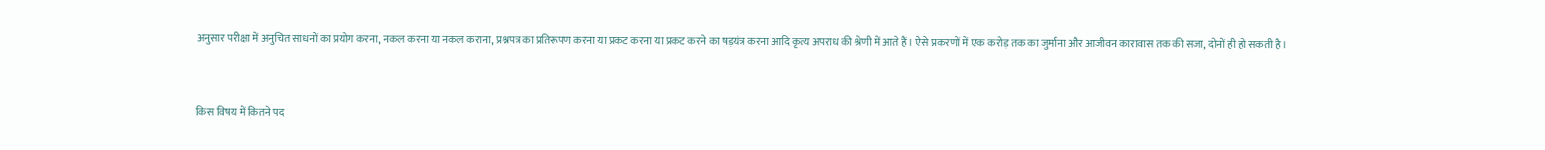अनुसार परीक्षा में अनुचित साधनों का प्रयोग करना, नकल करना या नकल कराना, प्रश्नपत्र का प्रतिरूपण करना या प्रकट करना या प्रकट करने का षड़यंत्र करना आदि कृत्य अपराध की श्रेणी में आते हैं। ऐसे प्रकरणों में एक करोड़ तक का जुर्माना और आजीवन कारावास तक की सजा, दोनों ही हो सकती है।


किस विषय में कितने पद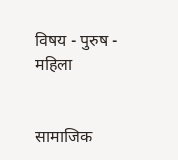विषय - पुरुष - महिला


सामाजिक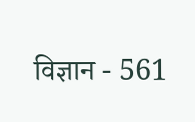विज्ञान - 561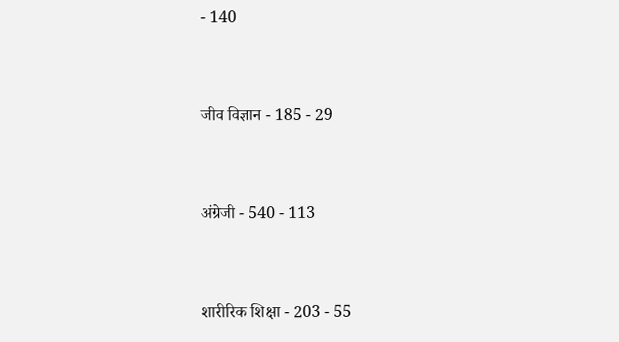- 140


जीव विज्ञान - 185 - 29


अंग्रेजी - 540 - 113


शारीरिक शिक्षा - 203 - 55